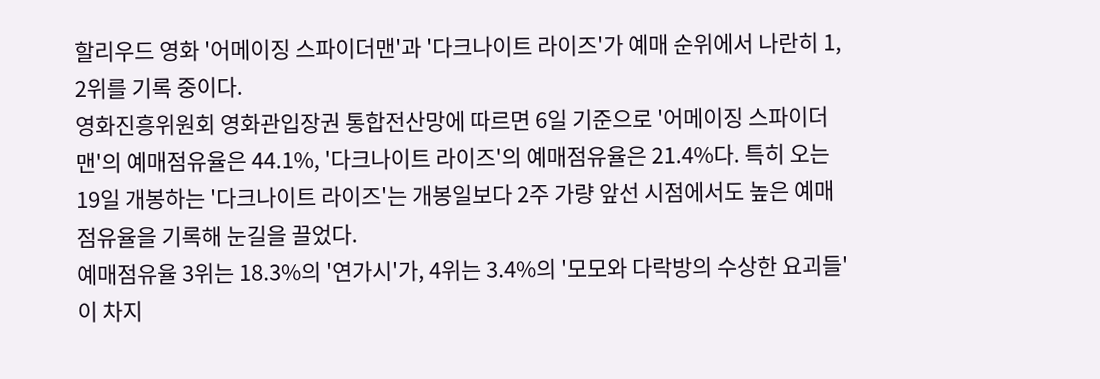할리우드 영화 '어메이징 스파이더맨'과 '다크나이트 라이즈'가 예매 순위에서 나란히 1, 2위를 기록 중이다.
영화진흥위원회 영화관입장권 통합전산망에 따르면 6일 기준으로 '어메이징 스파이더맨'의 예매점유율은 44.1%, '다크나이트 라이즈'의 예매점유율은 21.4%다. 특히 오는 19일 개봉하는 '다크나이트 라이즈'는 개봉일보다 2주 가량 앞선 시점에서도 높은 예매점유율을 기록해 눈길을 끌었다.
예매점유율 3위는 18.3%의 '연가시'가, 4위는 3.4%의 '모모와 다락방의 수상한 요괴들'이 차지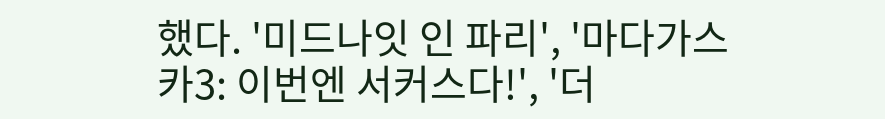했다. '미드나잇 인 파리', '마다가스카3: 이번엔 서커스다!', '더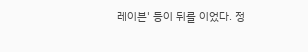레이븐' 등이 뒤를 이었다. 정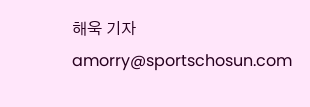해욱 기자 amorry@sportschosun.com